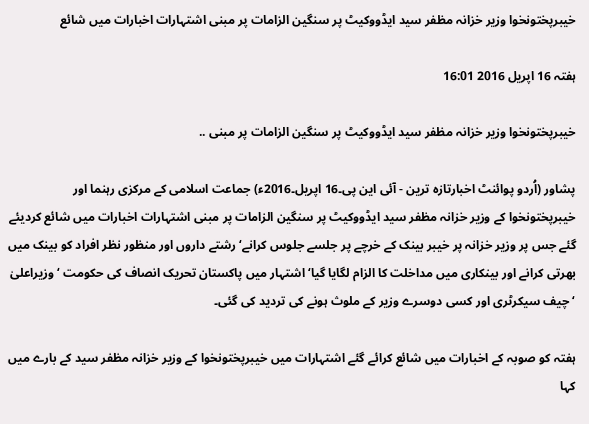خیبرپختونخوا وزیر خزانہ مظفر سید ایڈووکیٹ پر سنگین الزامات پر مبنی اشتہارات اخبارات میں شائع

ہفتہ 16 اپریل 2016 16:01

خیبرپختونخوا وزیر خزانہ مظفر سید ایڈووکیٹ پر سنگین الزامات پر مبنی ..

پشاور (اُردو پوائنٹ اخبارتازہ ترین - آئی این پی۔16 اپریل۔2016ء) جماعت اسلامی کے مرکزی رہنما اور خیبرپختونخوا کے وزیر خزانہ مظفر سید ایڈووکیٹ پر سنگین الزامات پر مبنی اشتہارات اخبارات میں شائع کردیئے گئے جس پر وزیر خزانہ پر خیبر بینک کے خرچے پر جلسے جلوس کرانے‘ رشتے داروں اور منظور نظر افراد کو بینک میں بھرتی کرانے اور بینکاری میں مداخلت کا الزام لگایا گیا‘ اشتہار میں پاکستان تحریک انصاف کی حکومت ‘ وزیراعلیٰ ‘ چیف سیکرٹری اور کسی دوسرے وزیر کے ملوث ہونے کی تردید کی گئی۔

ہفتہ کو صوبہ کے اخبارات میں شائع کرائے گئے اشتہارات میں خیبرپختونخوا کے وزیر خزانہ مظفر سید کے بارے میں کہا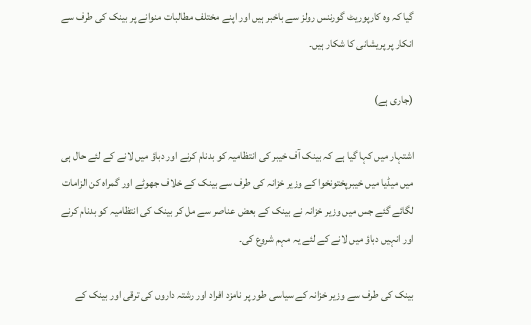گیا کہ وہ کارپوریٹ گورننس رولز سے باخبر ہیں اور اپنے مختلف مطالبات منوانے پر بینک کی طرف سے انکار پر پریشانی کا شکار ہیں۔

(جاری ہے)

اشتہار میں کہا گیا ہے کہ بینک آف خیبر کی انتظامیہ کو بدنام کرنے اور دباؤ میں لانے کے لئے حال ہی میں میڈیا میں خیبرپختونخوا کے وزیر خزانہ کی طرف سے بینک کے خلاف جھوٹے اور گمراہ کن الزامات لگائے گئے جس میں وزیر خزانہ نے بینک کے بعض عناصر سے مل کر بینک کی انتظامیہ کو بدنام کرنے اور انہیں دباؤ میں لانے کے لئے یہ مہم شروع کی۔

بینک کی طرف سے وزیر خزانہ کے سیاسی طور پر نامزد افراد اور رشتہ داروں کی ترقی اور بینک کے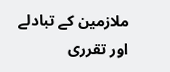ملازمین کے تبادلے اور تقرری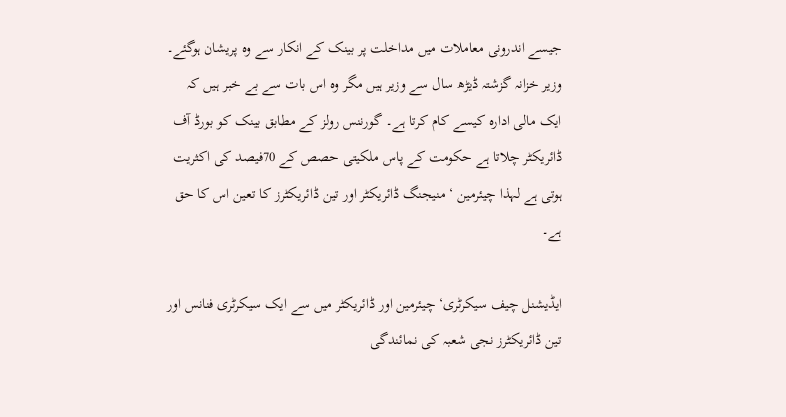جیسے اندرونی معاملات میں مداخلت پر بینک کے انکار سے وہ پریشان ہوگئے۔ وزیر خزانہ گزشتہ ڈیڑھ سال سے وزیر ہیں مگر وہ اس بات سے بے خبر ہیں کہ ایک مالی ادارہ کیسے کام کرتا ہے۔ گورننس رولز کے مطابق بینک کو بورڈ آف ڈائریکٹر چلاتا ہے حکومت کے پاس ملکیتی حصص کے 70فیصد کی اکثریت ہوتی ہے لہذا چیئرمین ‘ منیجنگ ڈائریکٹر اور تین ڈائریکٹرز کا تعین اس کا حق ہے۔

ایڈیشنل چیف سیکرٹری‘ چیئرمین اور ڈائریکٹر میں سے ایک سیکرٹری فنانس اور تین ڈائریکٹرز نجی شعبہ کی نمائندگی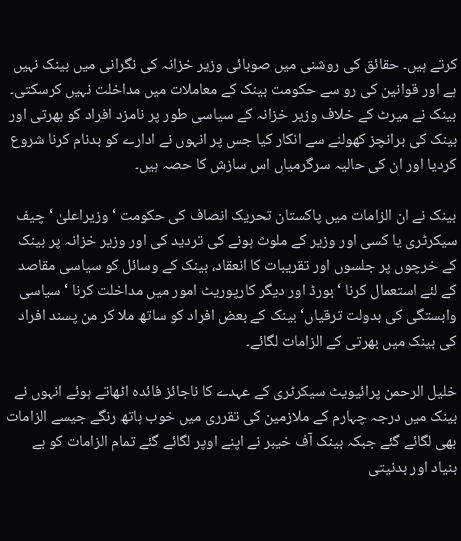کرتے ہیں۔ حقائق کی روشنی میں صوبائی وزیر خزانہ کی نگرانی میں بینک نہیں ہے اور قوانین کی رو سے حکومت بینک کے معاملات میں مداخلت نہیں کرسکتی۔ بینک نے میرٹ کے خلاف وزیر خزانہ کے سیاسی طور پر نامزد افراد کو بھرتی اور بینک کی برانچز کھولنے سے انکار کیا جس پر انہوں نے ادارے کو بدنام کرنا شروع کردیا اور ان کی حالیہ سرگرمیاں اس سازش کا حصہ ہیں۔

بینک نے ان الزامات میں پاکستان تحریک انصاف کی حکومت ‘ وزیراعلیٰ ‘ چیف سیکرٹری یا کسی اور وزیر کے ملوث ہونے کی تردید کی اور وزیر خزانہ پر بینک کے خرچوں پر جلسوں اور تقریبات کا انعقاد، بینک کے وسائل کو سیاسی مقاصد کے لئے استعمال کرنا ‘ بورڈ اور دیگر کارپوریٹ امور میں مداخلت کرنا ‘ سیاسی وابستگی کی بدولت ترقیاں‘ بینک کے بعض افراد کو ساتھ ملا کر من پسند افراد کی بینک میں بھرتی کے الزامات لگائے۔

خلیل الرحمن پرائیویٹ سیکرٹری کے عہدے کا ناجائز فائدہ اٹھاتے ہوئے انہوں نے بینک میں درجہ چہارم کے ملازمین کی تقرری میں خوب ہاتھ رنگے جیسے الزامات بھی لگائے گئے جبکہ بینک آف خیبر نے اپنے اوپر لگائے گئے تمام الزامات کو بے بنیاد اور بدنیتی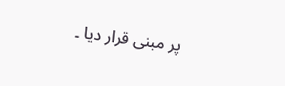پر مبنی قرار دیا ۔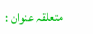متعلقہ عنوان :